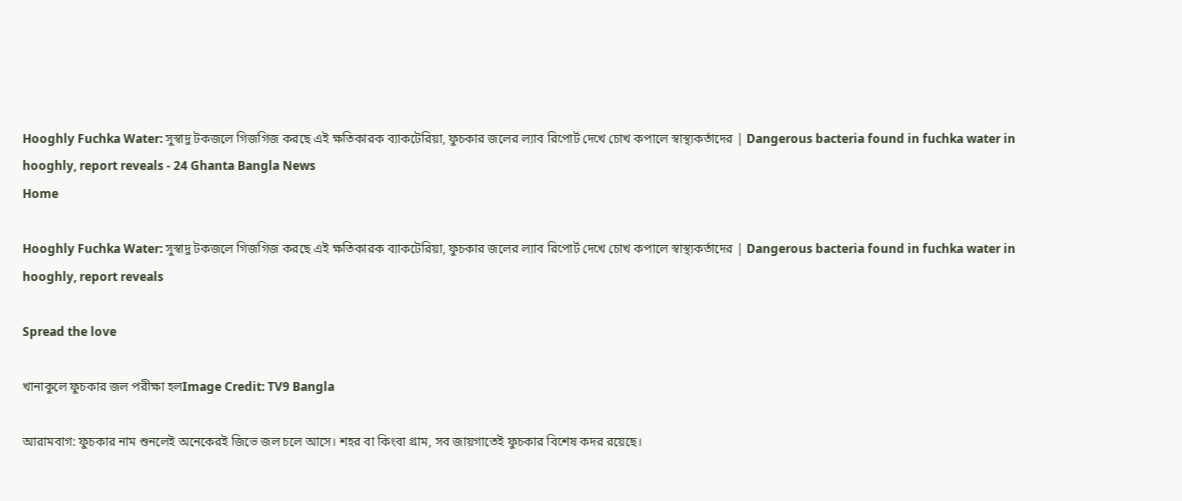Hooghly Fuchka Water: সুস্বাদু টকজলে গিজগিজ করছে এই ক্ষতিকারক ব্যাকটেরিয়া, ফুচকার জলের ল্যাব রিপোর্ট দেখে চোখ কপালে স্বাস্থ্যকর্তাদের | Dangerous bacteria found in fuchka water in hooghly, report reveals - 24 Ghanta Bangla News
Home

Hooghly Fuchka Water: সুস্বাদু টকজলে গিজগিজ করছে এই ক্ষতিকারক ব্যাকটেরিয়া, ফুচকার জলের ল্যাব রিপোর্ট দেখে চোখ কপালে স্বাস্থ্যকর্তাদের | Dangerous bacteria found in fuchka water in hooghly, report reveals

Spread the love

খানাকুলে ফুচকার জল পরীক্ষা হলImage Credit: TV9 Bangla

আরামবাগ: ফুচকার নাম শুনলেই অনেকেরই জিভে জল চলে আসে। শহর বা কিংবা গ্রাম, সব জায়গাতেই ফুচকার বিশেষ কদর রয়েছে।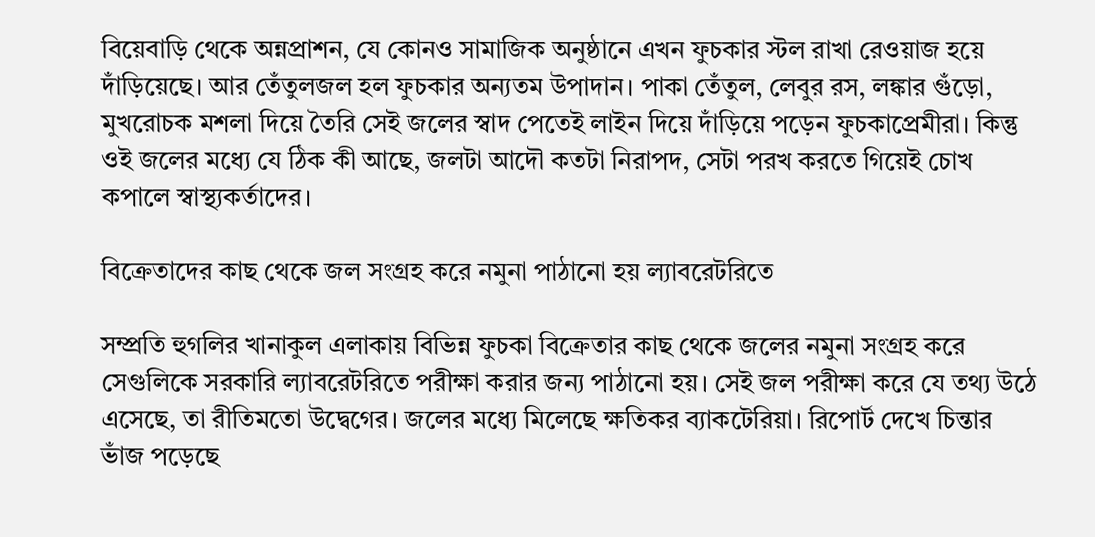বিয়েবাড়ি থেকে অন্নপ্রাশন, যে কোনও সামাজিক অনুষ্ঠানে এখন ফুচকার স্টল রাখা রেওয়াজ হয়ে দাঁড়িয়েছে। আর তেঁতুলজল হল ফুচকার অন্যতম উপাদান। পাকা তেঁতুল, লেবুর রস, লঙ্কার গুঁড়ো, মুখরোচক মশলা দিয়ে তৈরি সেই জলের স্বাদ পেতেই লাইন দিয়ে দাঁড়িয়ে পড়েন ফুচকাপ্রেমীরা। কিন্তু ওই জলের মধ্যে যে ঠিক কী আছে, জলটা আদৌ কতটা নিরাপদ, সেটা পরখ করতে গিয়েই চোখ কপালে স্বাস্থ্যকর্তাদের।

বিক্রেতাদের কাছ থেকে জল সংগ্রহ করে নমুনা পাঠানো হয় ল্যাবরেটরিতে

সম্প্রতি হুগলির খানাকুল এলাকায় বিভিন্ন ফুচকা বিক্রেতার কাছ থেকে জলের নমুনা সংগ্রহ করে সেগুলিকে সরকারি ল্যাবরেটরিতে পরীক্ষা করার জন্য পাঠানো হয়। সেই জল পরীক্ষা করে যে তথ্য উঠে এসেছে, তা রীতিমতো উদ্বেগের। জলের মধ্যে মিলেছে ক্ষতিকর ব্যাকটেরিয়া। রিপোর্ট দেখে চিন্তার ভাঁজ পড়েছে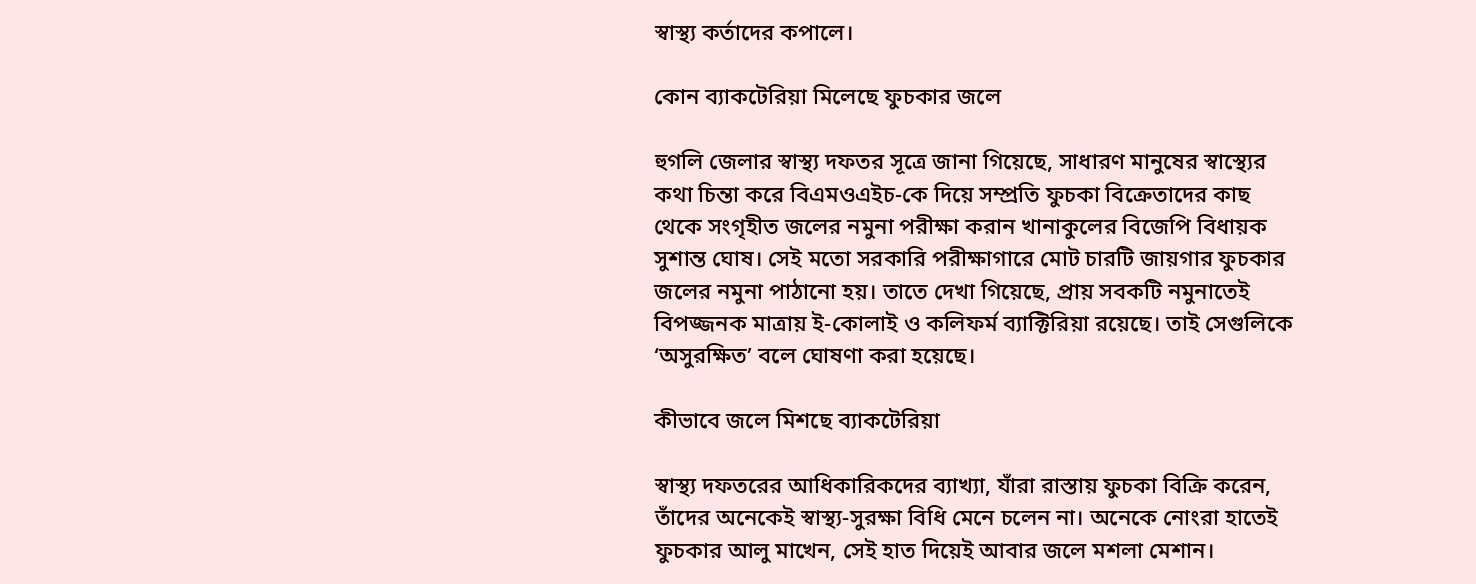স্বাস্থ্য কর্তাদের কপালে।

কোন ব্যাকটেরিয়া মিলেছে ফুচকার জলে

হুগলি জেলার স্বাস্থ্য দফতর সূত্রে জানা গিয়েছে, সাধারণ মানুষের স্বাস্থ্যের কথা চিন্তা করে বিএমওএইচ-কে দিয়ে সম্প্রতি ফুচকা বিক্রেতাদের কাছ থেকে সংগৃহীত জলের নমুনা পরীক্ষা করান খানাকুলের বিজেপি বিধায়ক সুশান্ত ঘোষ। সেই মতো সরকারি পরীক্ষাগারে মোট চারটি জায়গার ফুচকার জলের নমুনা পাঠানো হয়। তাতে দেখা গিয়েছে, প্রায় সবকটি নমুনাতেই বিপজ্জনক মাত্রায় ই-কোলাই ও কলিফর্ম ব্যাক্টিরিয়া রয়েছে। তাই সেগুলিকে ‘অসুরক্ষিত’ বলে ঘোষণা করা হয়েছে।

কীভাবে জলে মিশছে ব্যাকটেরিয়া

স্বাস্থ্য দফতরের আধিকারিকদের ব্যাখ্যা, যাঁরা রাস্তায় ফুচকা বিক্রি করেন, তাঁদের অনেকেই স্বাস্থ্য-সুরক্ষা বিধি মেনে চলেন না। অনেকে নোংরা হাতেই ফুচকার আলু মাখেন, সেই হাত দিয়েই আবার জলে মশলা মেশান।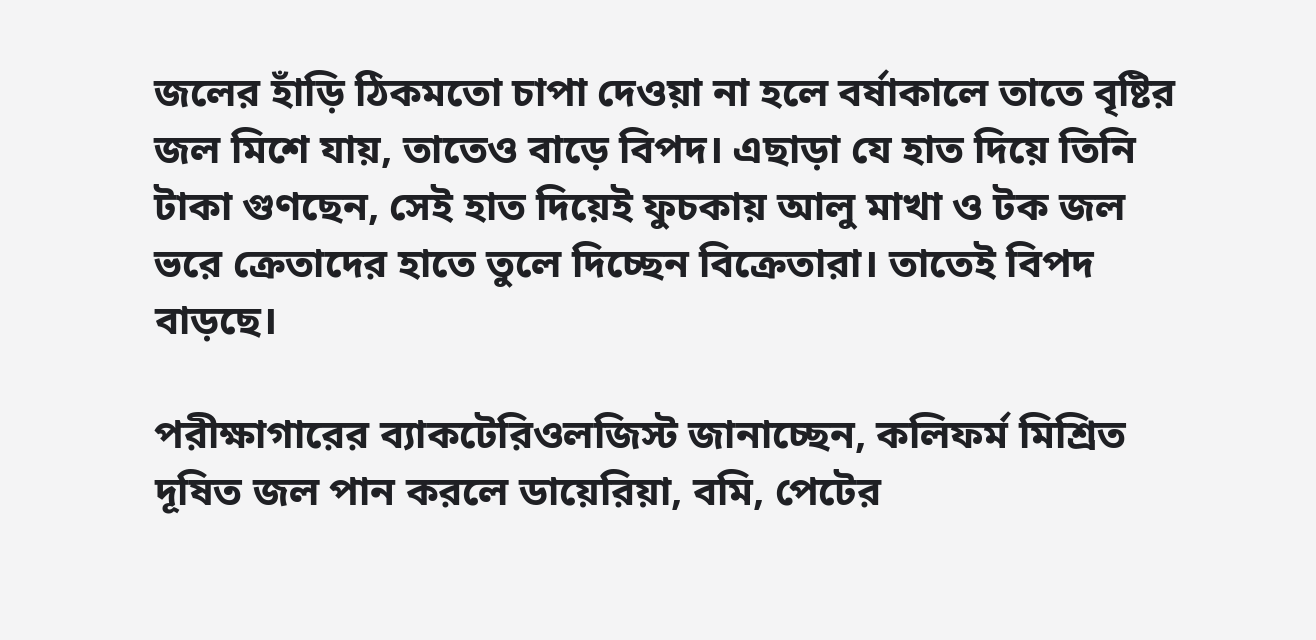জলের হাঁড়ি ঠিকমতো চাপা দেওয়া না হলে বর্ষাকালে তাতে বৃষ্টির জল মিশে যায়, তাতেও বাড়ে বিপদ। এছাড়া যে হাত দিয়ে তিনি টাকা গুণছেন, সেই হাত দিয়েই ফুচকায় আলু মাখা ও টক জল ভরে ক্রেতাদের হাতে তুলে দিচ্ছেন বিক্রেতারা। তাতেই বিপদ বাড়ছে।

পরীক্ষাগারের ব্যাকটেরিওলজিস্ট জানাচ্ছেন, কলিফর্ম মিশ্রিত দূষিত জল পান করলে ডায়েরিয়া, বমি, পেটের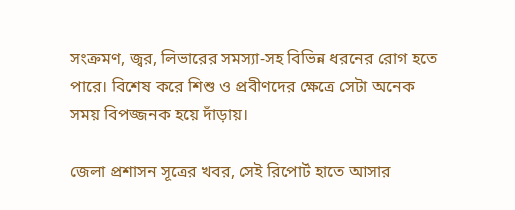সংক্রমণ, জ্বর, লিভারের সমস্যা-সহ বিভিন্ন ধরনের রোগ হতে পারে। বিশেষ করে শিশু ও প্রবীণদের ক্ষেত্রে সেটা অনেক সময় বিপজ্জনক হয়ে দাঁড়ায়।

জেলা প্রশাসন সূত্রের খবর, সেই রিপোর্ট হাতে আসার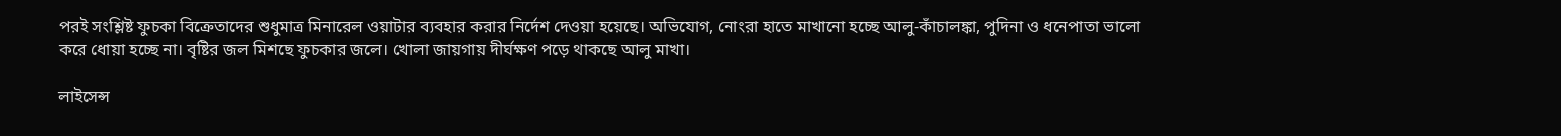পরই সংশ্লিষ্ট ফুচকা বিক্রেতাদের শুধুমাত্র মিনারেল ওয়াটার ব্যবহার করার নির্দেশ দেওয়া হয়েছে। অভিযোগ, নোংরা হাতে মাখানো হচ্ছে আলু-কাঁচালঙ্কা, পুদিনা ও ধনেপাতা ভালো করে ধোয়া হচ্ছে না। বৃষ্টির জল মিশছে ফুচকার জলে। খোলা জায়গায় দীর্ঘক্ষণ পড়ে থাকছে আলু মাখা।

লাইসেন্স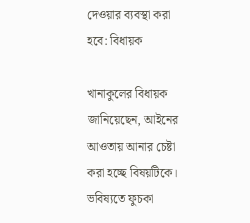দেওয়ার ব্যবস্থা করা হবে: বিধায়ক

খানাকুলের বিধায়ক জানিয়েছেন, আইনের আওতায় আনার চেষ্টা করা হচ্ছে বিষয়টিকে। ভবিষ্যতে ফুচকা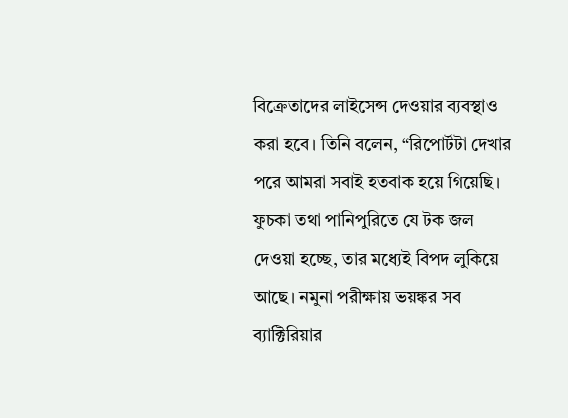বিক্রেতাদের লাইসেন্স দেওয়ার ব্যবস্থাও করা হবে। তিনি বলেন, “রিপোর্টটা দেখার পরে আমরা সবাই হতবাক হয়ে গিয়েছি। ফুচকা তথা পানিপুরিতে যে টক জল দেওয়া হচ্ছে, তার মধ্যেই বিপদ লুকিয়ে আছে। নমুনা পরীক্ষায় ভয়ঙ্কর সব ব্যাক্টিরিয়ার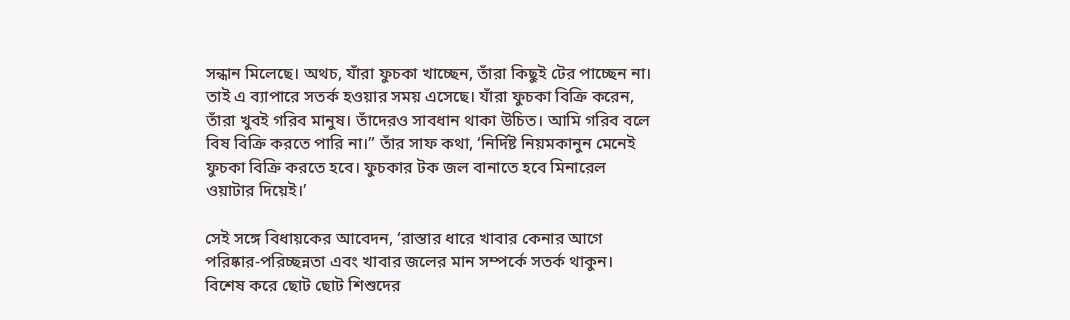সন্ধান মিলেছে। অথচ, যাঁরা ফুচকা খাচ্ছেন, তাঁরা কিছুই টের পাচ্ছেন না। তাই এ ব্যাপারে সতর্ক হওয়ার সময় এসেছে। যাঁরা ফুচকা বিক্রি করেন, তাঁরা খুবই গরিব মানুষ। তাঁদেরও সাবধান থাকা উচিত। আমি গরিব বলে বিষ বিক্রি করতে পারি না।” তাঁর সাফ কথা, ‘নির্দিষ্ট নিয়মকানুন মেনেই ফুচকা বিক্রি করতে হবে। ফুচকার টক জল বানাতে হবে মিনারেল ওয়াটার দিয়েই।’

সেই সঙ্গে বিধায়কের আবেদন, ‘রাস্তার ধারে খাবার কেনার আগে পরিষ্কার-পরিচ্ছন্নতা এবং খাবার জলের মান সম্পর্কে সতর্ক থাকুন। বিশেষ করে ছোট ছোট শিশুদের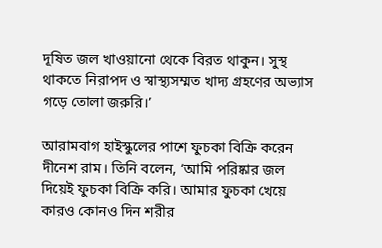দূষিত জল খাওয়ানো থেকে বিরত থাকুন। সুস্থ থাকতে নিরাপদ ও স্বাস্থ্যসম্মত খাদ্য গ্রহণের অভ্যাস গড়ে তোলা জরুরি।’

আরামবাগ হাইস্কুলের পাশে ফুচকা বিক্রি করেন দীনেশ রাম। তিনি বলেন, ‘আমি পরিষ্কার জল দিয়েই ফুচকা বিক্রি করি। আমার ফুচকা খেয়ে কারও কোনও দিন শরীর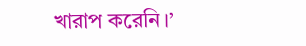খারাপ করেনি।’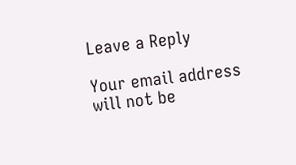Leave a Reply

Your email address will not be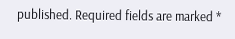published. Required fields are marked *